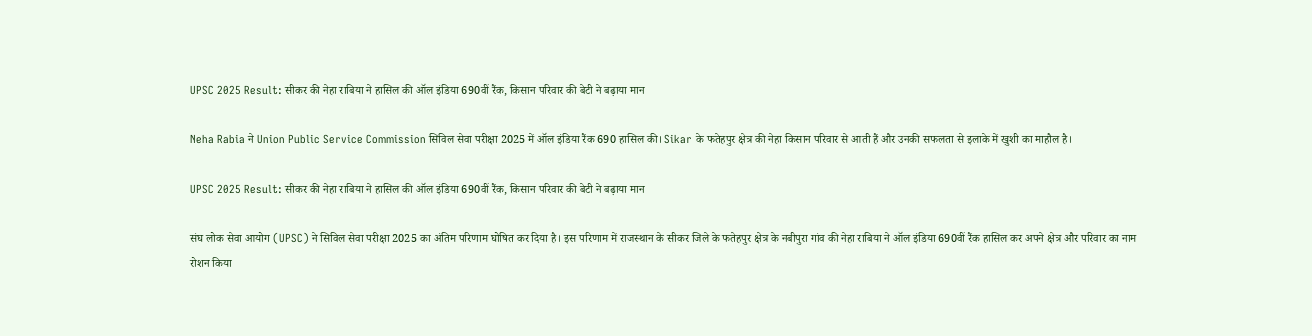UPSC 2025 Result: सीकर की नेहा राबिया ने हासिल की ऑल इंडिया 690वीं रैंक, किसान परिवार की बेटी ने बढ़ाया मान

Neha Rabia ने Union Public Service Commission सिविल सेवा परीक्षा 2025 में ऑल इंडिया रैंक 690 हासिल की। Sikar के फतेहपुर क्षेत्र की नेहा किसान परिवार से आती हैं और उनकी सफलता से इलाके में खुशी का माहौल है।

UPSC 2025 Result: सीकर की नेहा राबिया ने हासिल की ऑल इंडिया 690वीं रैंक, किसान परिवार की बेटी ने बढ़ाया मान

संघ लोक सेवा आयोग (UPSC) ने सिविल सेवा परीक्षा 2025 का अंतिम परिणाम घोषित कर दिया है। इस परिणाम में राजस्थान के सीकर जिले के फतेहपुर क्षेत्र के नबीपुरा गांव की नेहा राबिया ने ऑल इंडिया 690वीं रैंक हासिल कर अपने क्षेत्र और परिवार का नाम रोशन किया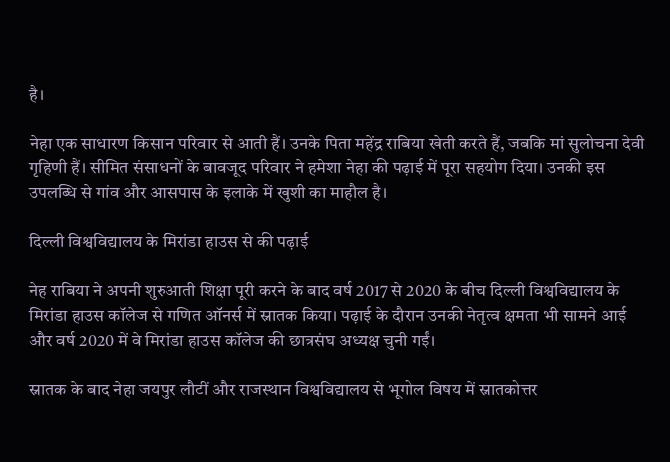है।

नेहा एक साधारण किसान परिवार से आती हैं। उनके पिता महेंद्र राबिया खेती करते हैं, जबकि मां सुलोचना देवी गृहिणी हैं। सीमित संसाधनों के बावजूद परिवार ने हमेशा नेहा की पढ़ाई में पूरा सहयोग दिया। उनकी इस उपलब्धि से गांव और आसपास के इलाके में खुशी का माहौल है।

दिल्ली विश्वविद्यालय के मिरांडा हाउस से की पढ़ाई

नेह राबिया ने अपनी शुरुआती शिक्षा पूरी करने के बाद वर्ष 2017 से 2020 के बीच दिल्ली विश्वविद्यालय के मिरांडा हाउस कॉलेज से गणित ऑनर्स में स्नातक किया। पढ़ाई के दौरान उनकी नेतृत्व क्षमता भी सामने आई और वर्ष 2020 में वे मिरांडा हाउस कॉलेज की छात्रसंघ अध्यक्ष चुनी गईं।

स्नातक के बाद नेहा जयपुर लौटीं और राजस्थान विश्वविद्यालय से भूगोल विषय में स्नातकोत्तर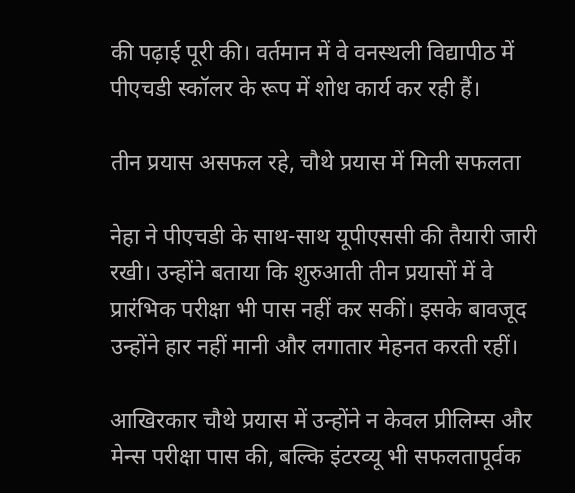की पढ़ाई पूरी की। वर्तमान में वे वनस्थली विद्यापीठ में पीएचडी स्कॉलर के रूप में शोध कार्य कर रही हैं।

तीन प्रयास असफल रहे, चौथे प्रयास में मिली सफलता

नेहा ने पीएचडी के साथ-साथ यूपीएससी की तैयारी जारी रखी। उन्होंने बताया कि शुरुआती तीन प्रयासों में वे प्रारंभिक परीक्षा भी पास नहीं कर सकीं। इसके बावजूद उन्होंने हार नहीं मानी और लगातार मेहनत करती रहीं।

आखिरकार चौथे प्रयास में उन्होंने न केवल प्रीलिम्स और मेन्स परीक्षा पास की, बल्कि इंटरव्यू भी सफलतापूर्वक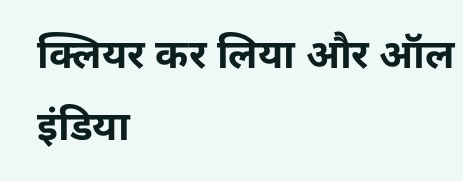क्लियर कर लिया और ऑल इंडिया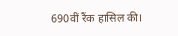690वीं रैंक हासिल की।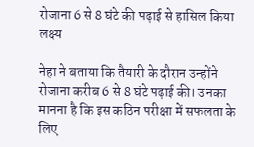रोजाना 6 से 8 घंटे की पढ़ाई से हासिल किया लक्ष्य

नेहा ने बताया कि तैयारी के दौरान उन्होंने रोजाना करीब 6 से 8 घंटे पढ़ाई की। उनका मानना है कि इस कठिन परीक्षा में सफलता के लिए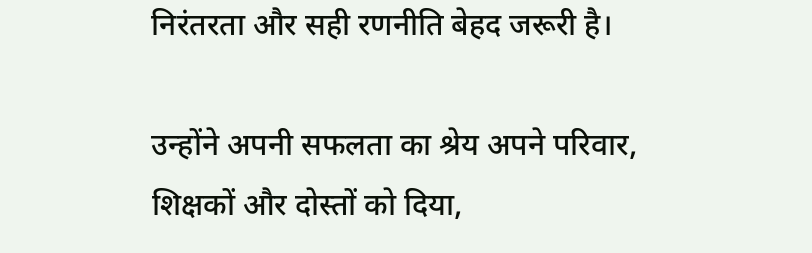निरंतरता और सही रणनीति बेहद जरूरी है।

उन्होंने अपनी सफलता का श्रेय अपने परिवार, शिक्षकों और दोस्तों को दिया,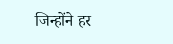जिन्होंने हर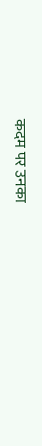कदम पर उनका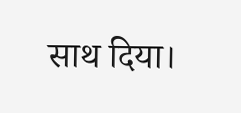साथ दिया।